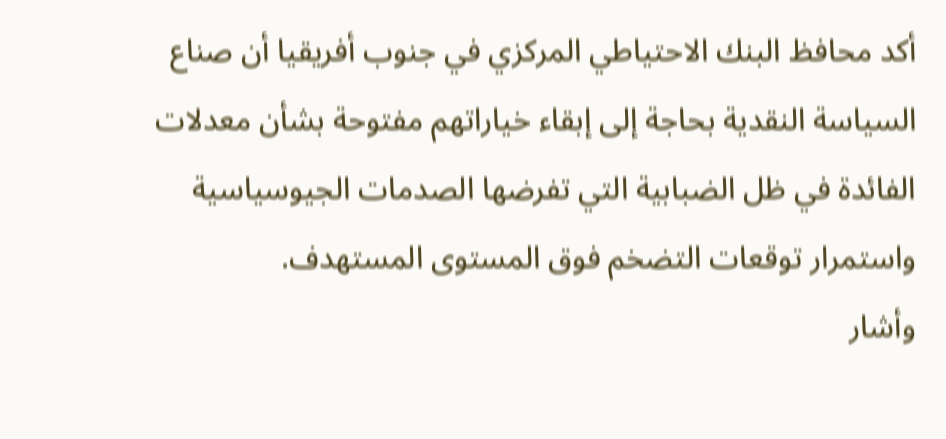أكد محافظ البنك الاحتياطي المركزي في جنوب أفريقيا أن صناع السياسة النقدية بحاجة إلى إبقاء خياراتهم مفتوحة بشأن معدلات الفائدة في ظل الضبابية التي تفرضها الصدمات الجيوسياسية واستمرار توقعات التضخم فوق المستوى المستهدف.
وأشار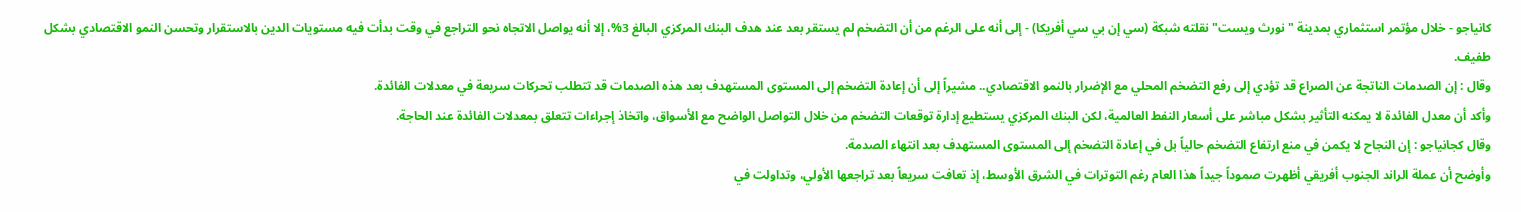كانياجو - خلال مؤتمر استثماري بمدينة "نورث ويست" نقلته شبكة (سي إن بي سي أفريكا) - إلى أنه على الرغم من أن التضخم لم يستقر بعد عند هدف البنك المركزي البالغ 3%، إلا أنه يواصل الاتجاه نحو التراجع في وقت بدأت فيه مستويات الدين بالاستقرار وتحسن النمو الاقتصادي بشكل طفيف.
وقال : إن الصدمات الناتجة عن الصراع قد تؤدي إلى رفع التضخم المحلي مع الإضرار بالنمو الاقتصادي.. مشيراً إلى أن إعادة التضخم إلى المستوى المستهدف بعد هذه الصدمات قد تتطلب تحركات سريعة في معدلات الفائدة.
وأكد أن معدل الفائدة لا يمكنه التأثير بشكل مباشر على أسعار النفط العالمية، لكن البنك المركزي يستطيع إدارة توقعات التضخم من خلال التواصل الواضح مع الأسواق، واتخاذ إجراءات تتعلق بمعدلات الفائدة عند الحاجة.
وقال كجانياجو : إن النجاح لا يكمن في منع ارتفاع التضخم حالياً بل في إعادة التضخم إلى المستوى المستهدف بعد انتهاء الصدمة.
وأوضح أن عملة الراند الجنوب أفريقي أظهرت صموداً جيداً هذا العام رغم التوترات في الشرق الأوسط، إذ تعافت سريعاً بعد تراجعها الأولي، وتداولت في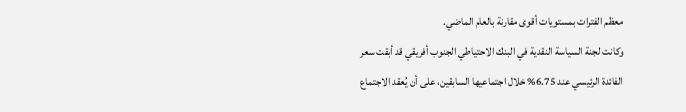معظم الفترات بمستويات أقوى مقارنة بالعام الماضي.
وكانت لجنة السياسة النقدية في البنك الاحتياطي الجنوب أفريقي قد أبقت سعر الفائدة الرئيسي عند 6.75% خلال اجتماعيها السابقين، على أن يُعقد الاجتماع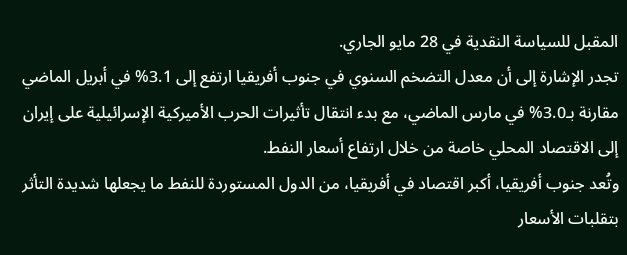المقبل للسياسة النقدية في 28 مايو الجاري.
تجدر الإشارة إلى أن معدل التضخم السنوي في جنوب أفريقيا ارتفع إلى 3.1% في أبريل الماضي مقارنة بـ3.0% في مارس الماضي، مع بدء انتقال تأثيرات الحرب الأميركية الإسرائيلية على إيران إلى الاقتصاد المحلي خاصة من خلال ارتفاع أسعار النفط.
وتُعد جنوب أفريقيا، أكبر اقتصاد في أفريقيا، من الدول المستوردة للنفط ما يجعلها شديدة التأثر بتقلبات الأسعار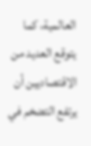العالمية، كما يتوقع العديد من الاقتصاديين أن يرتفع التضخم في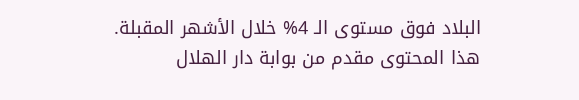البلاد فوق مستوى الـ 4% خلال الأشهر المقبلة.
هذا المحتوى مقدم من بوابة دار الهلال